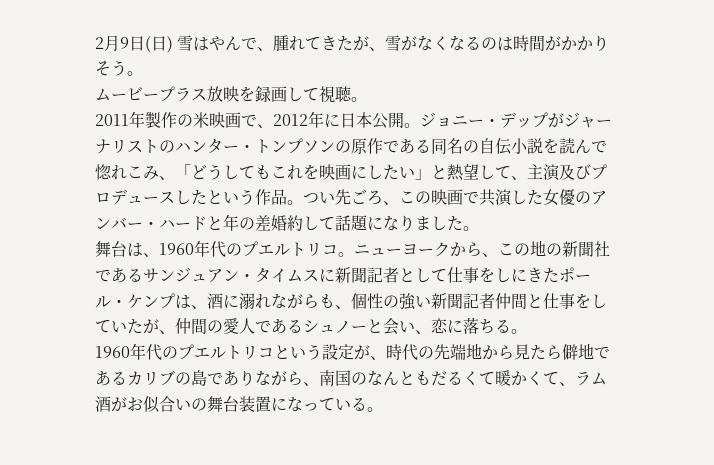2月9日(日) 雪はやんで、腫れてきたが、雪がなくなるのは時間がかかりそう。
ムービープラス放映を録画して視聴。
2011年製作の米映画で、2012年に日本公開。ジョニー・デップがジャーナリストのハンター・トンプソンの原作である同名の自伝小説を読んで惚れこみ、「どうしてもこれを映画にしたい」と熱望して、主演及びプロデュースしたという作品。つい先ごろ、この映画で共演した女優のアンバー・ハードと年の差婚約して話題になりました。
舞台は、1960年代のプエルトリコ。ニューヨークから、この地の新聞社であるサンジュアン・タイムスに新聞記者として仕事をしにきたポール・ケンプは、酒に溺れながらも、個性の強い新聞記者仲間と仕事をしていたが、仲間の愛人であるシュノーと会い、恋に落ちる。
1960年代のプエルトリコという設定が、時代の先端地から見たら僻地であるカリブの島でありながら、南国のなんともだるくて暖かくて、ラム酒がお似合いの舞台装置になっている。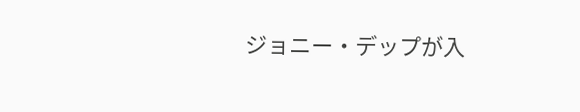ジョニー・デップが入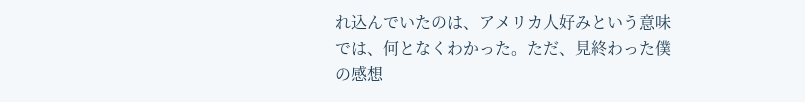れ込んでいたのは、アメリカ人好みという意味では、何となくわかった。ただ、見終わった僕の感想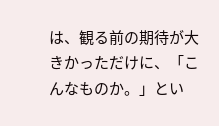は、観る前の期待が大きかっただけに、「こんなものか。」とい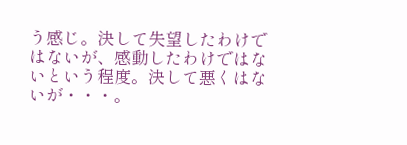う感じ。決して失望したわけではないが、感動したわけではないという程度。決して悪くはないが・・・。